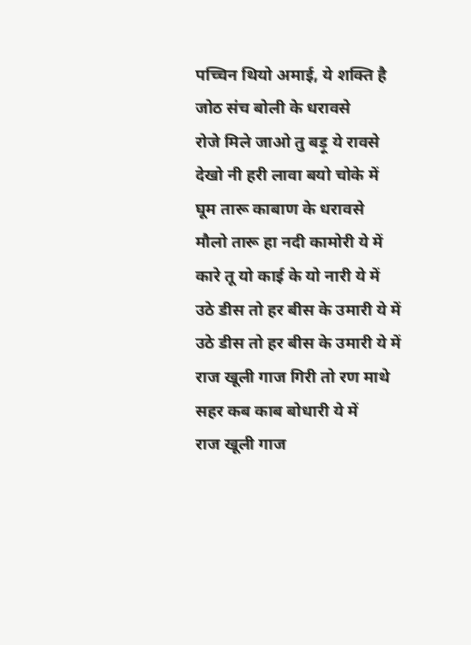पच्चिन थियो अमाई, ये शक्ति है
जोठ संच बोली के धरावसे
रोजे मिले जाओ तु बड़ू ये रावसे
देखो नी हरी लावा बयो चोके में
घूम तारू काबाण के धरावसे
मौलो तारू हा नदी कामोरी ये में
कारे तू यो काई के यो नारी ये में
उठे डीस तो हर बीस के उमारी ये में
उठे डीस तो हर बीस के उमारी ये में
राज खूली गाज गिरी तो रण माथे
सहर कब काब बोधारी ये में
राज खूली गाज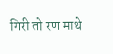गिरी तो रण माथे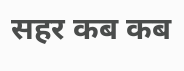सहर कब कब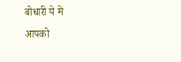बोधारी ये में
आपको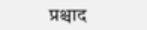प्रश्चाद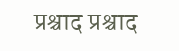प्रश्चाद प्रश्चाद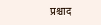प्रश्चाद